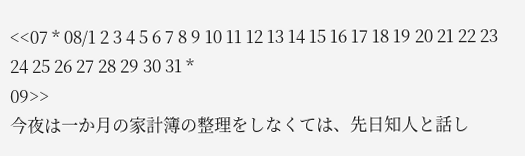<<07 * 08/1 2 3 4 5 6 7 8 9 10 11 12 13 14 15 16 17 18 19 20 21 22 23 24 25 26 27 28 29 30 31 *
09>>
今夜は一か月の家計簿の整理をしなくては、先日知人と話し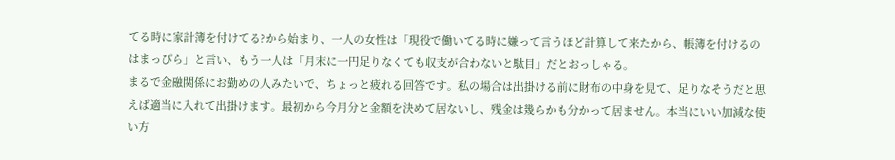てる時に家計簿を付けてる?から始まり、一人の女性は「現役で働いてる時に嫌って言うほど計算して来たから、帳簿を付けるのはまっぴら」と言い、もう一人は「月末に一円足りなくても収支が合わないと駄目」だとおっしゃる。
まるで金融関係にお勤めの人みたいで、ちょっと疲れる回答です。私の場合は出掛ける前に財布の中身を見て、足りなそうだと思えば適当に入れて出掛けます。最初から今月分と金額を決めて居ないし、残金は幾らかも分かって居ません。本当にいい加減な使い方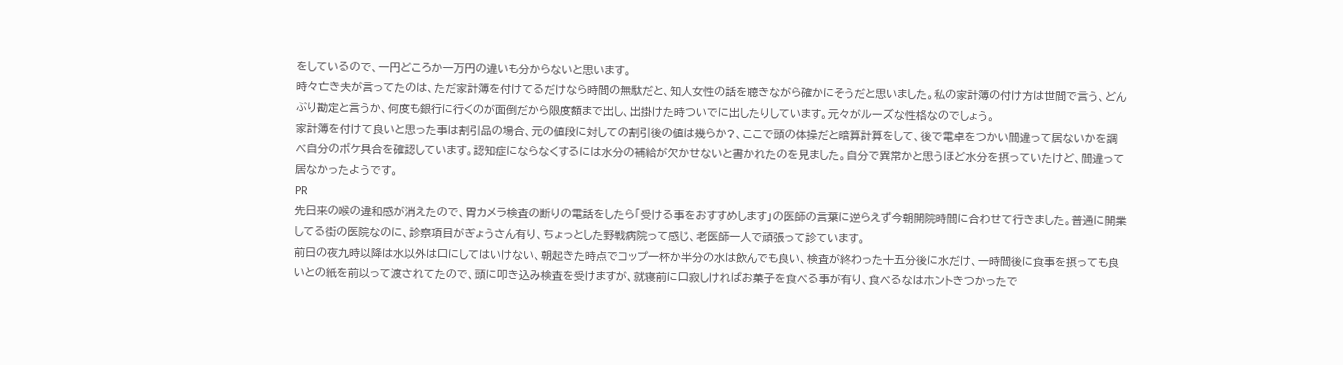をしているので、一円どころか一万円の違いも分からないと思います。
時々亡き夫が言ってたのは、ただ家計簿を付けてるだけなら時間の無駄だと、知人女性の話を聴きながら確かにそうだと思いました。私の家計簿の付け方は世間で言う、どんぶり勘定と言うか、何度も銀行に行くのが面倒だから限度額まで出し、出掛けた時ついでに出したりしています。元々がルーズな性格なのでしょう。
家計簿を付けて良いと思った事は割引品の場合、元の値段に対しての割引後の値は幾らか?、ここで頭の体操だと暗算計算をして、後で電卓をつかい間違って居ないかを調べ自分のボケ具合を確認しています。認知症にならなくするには水分の補給が欠かせないと書かれたのを見ました。自分で異常かと思うほど水分を摂っていたけど、間違って居なかったようです。
PR
先日来の喉の違和感が消えたので、胃カメラ検査の断りの電話をしたら「受ける事をおすすめします」の医師の言葉に逆らえず今朝開院時間に合わせて行きました。普通に開業してる街の医院なのに、診察項目がぎょうさん有り、ちょっとした野戦病院って感じ、老医師一人で頑張って診ています。
前日の夜九時以降は水以外は口にしてはいけない、朝起きた時点でコップ一杯か半分の水は飲んでも良い、検査が終わった十五分後に水だけ、一時間後に食事を摂っても良いとの紙を前以って渡されてたので、頭に叩き込み検査を受けますが、就寝前に口寂しければお菓子を食べる事が有り、食べるなはホントきつかったで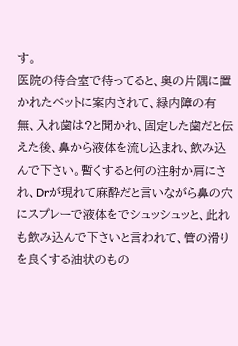す。
医院の待合室で待ってると、奥の片隅に置かれたベットに案内されて、緑内障の有無、入れ歯は?と聞かれ、固定した歯だと伝えた後、鼻から液体を流し込まれ、飲み込んで下さい。暫くすると何の注射か肩にされ、Drが現れて麻酔だと言いながら鼻の穴にスプレーで液体をでシュッシュッと、此れも飲み込んで下さいと言われて、管の滑りを良くする油状のもの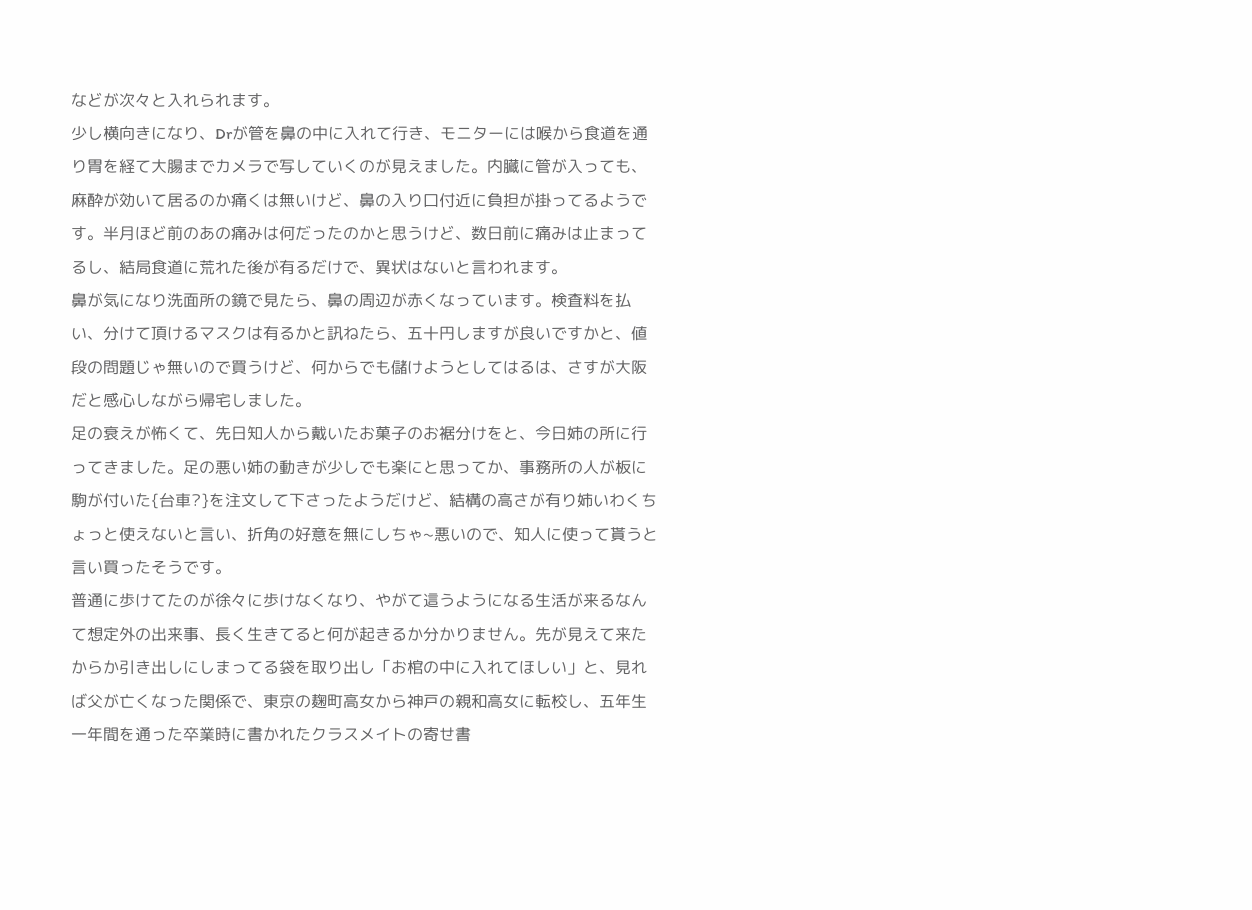などが次々と入れられます。
少し横向きになり、Drが管を鼻の中に入れて行き、モニターには喉から食道を通り胃を経て大腸までカメラで写していくのが見えました。内臓に管が入っても、麻酔が効いて居るのか痛くは無いけど、鼻の入り口付近に負担が掛ってるようです。半月ほど前のあの痛みは何だったのかと思うけど、数日前に痛みは止まってるし、結局食道に荒れた後が有るだけで、異状はないと言われます。
鼻が気になり洗面所の鏡で見たら、鼻の周辺が赤くなっています。検査料を払い、分けて頂けるマスクは有るかと訊ねたら、五十円しますが良いですかと、値段の問題じゃ無いので買うけど、何からでも儲けようとしてはるは、さすが大阪だと感心しながら帰宅しました。
足の衰えが怖くて、先日知人から戴いたお菓子のお裾分けをと、今日姉の所に行ってきました。足の悪い姉の動きが少しでも楽にと思ってか、事務所の人が板に駒が付いた{台車?}を注文して下さったようだけど、結構の高さが有り姉いわくちょっと使えないと言い、折角の好意を無にしちゃ~悪いので、知人に使って貰うと言い買ったそうです。
普通に歩けてたのが徐々に歩けなくなり、やがて這うようになる生活が来るなんて想定外の出来事、長く生きてると何が起きるか分かりません。先が見えて来たからか引き出しにしまってる袋を取り出し「お棺の中に入れてほしい」と、見れば父が亡くなった関係で、東京の麹町高女から神戸の親和高女に転校し、五年生一年間を通った卒業時に書かれたクラスメイトの寄せ書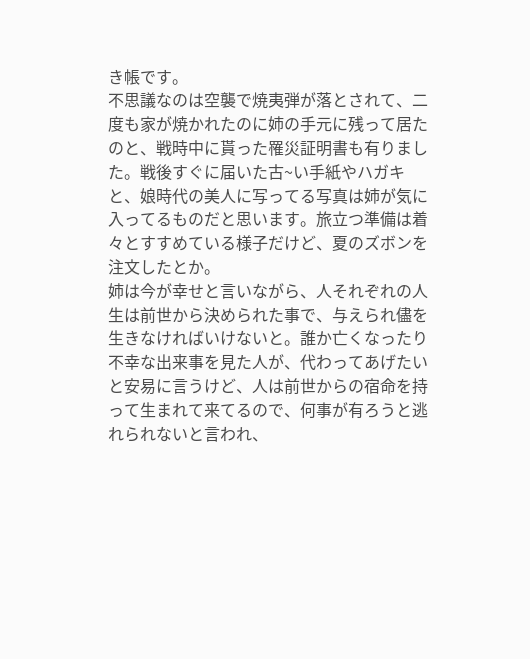き帳です。
不思議なのは空襲で焼夷弾が落とされて、二度も家が焼かれたのに姉の手元に残って居たのと、戦時中に貰った罹災証明書も有りました。戦後すぐに届いた古~い手紙やハガキと、娘時代の美人に写ってる写真は姉が気に入ってるものだと思います。旅立つ準備は着々とすすめている様子だけど、夏のズボンを注文したとか。
姉は今が幸せと言いながら、人それぞれの人生は前世から決められた事で、与えられ儘を生きなければいけないと。誰か亡くなったり不幸な出来事を見た人が、代わってあげたいと安易に言うけど、人は前世からの宿命を持って生まれて来てるので、何事が有ろうと逃れられないと言われ、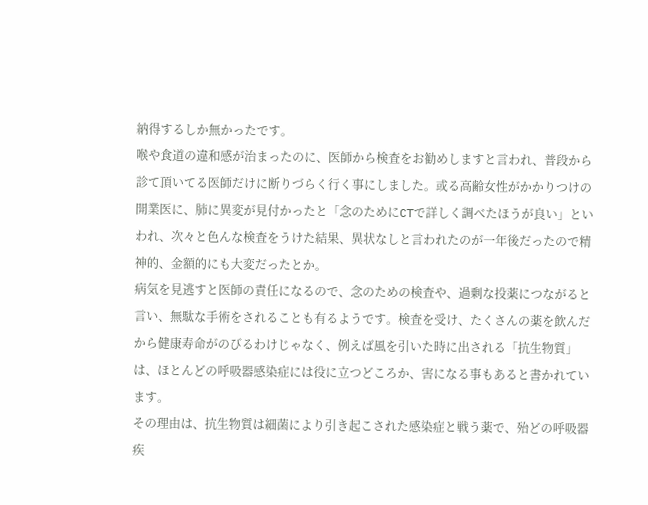納得するしか無かったです。
喉や食道の違和感が治まったのに、医師から検査をお勧めしますと言われ、普段から診て頂いてる医師だけに断りづらく行く事にしました。或る高齢女性がかかりつけの開業医に、肺に異変が見付かったと「念のためにCTで詳しく調べたほうが良い」といわれ、次々と色んな検査をうけた結果、異状なしと言われたのが一年後だったので精神的、金額的にも大変だったとか。
病気を見逃すと医師の責任になるので、念のための検査や、過剰な投薬につながると言い、無駄な手術をされることも有るようです。検査を受け、たくさんの薬を飲んだから健康寿命がのびるわけじゃなく、例えば風を引いた時に出される「抗生物質」は、ほとんどの呼吸器感染症には役に立つどころか、害になる事もあると書かれています。
その理由は、抗生物質は細菌により引き起こされた感染症と戦う薬で、殆どの呼吸器疾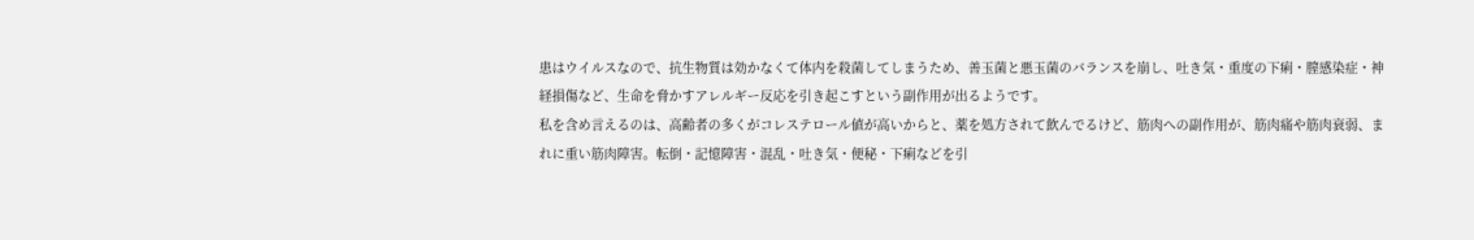患はウイルスなので、抗生物質は効かなくて体内を殺菌してしまうため、善玉菌と悪玉菌のバランスを崩し、吐き気・重度の下痢・膣感染症・神経損傷など、生命を脅かすアレルギー反応を引き起こすという副作用が出るようです。
私を含め言えるのは、高齢者の多くがコレステロール値が高いからと、薬を処方されて飲んでるけど、筋肉への副作用が、筋肉痛や筋肉衰弱、まれに重い筋肉障害。転倒・記憶障害・混乱・吐き気・便秘・下痢などを引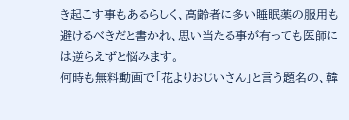き起こす事もあるらしく、高齢者に多い睡眠薬の服用も避けるべきだと書かれ、思い当たる事が有っても医師には逆らえずと悩みます。
何時も無料動画で「花よりおじいさん」と言う題名の、韓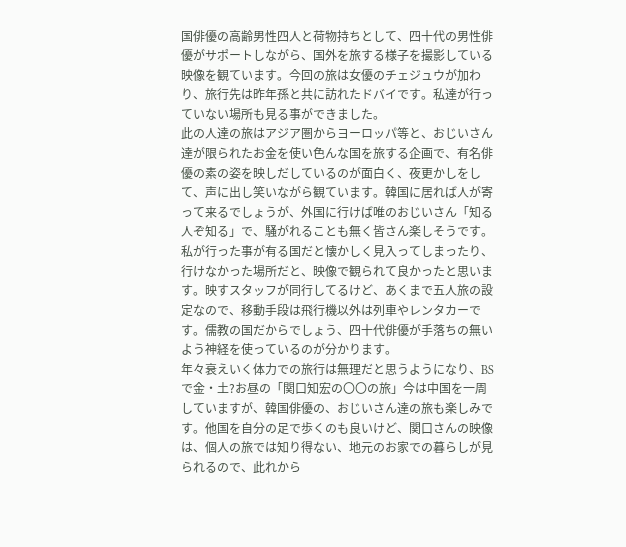国俳優の高齢男性四人と荷物持ちとして、四十代の男性俳優がサポートしながら、国外を旅する様子を撮影している映像を観ています。今回の旅は女優のチェジュウが加わり、旅行先は昨年孫と共に訪れたドバイです。私達が行っていない場所も見る事ができました。
此の人達の旅はアジア圏からヨーロッパ等と、おじいさん達が限られたお金を使い色んな国を旅する企画で、有名俳優の素の姿を映しだしているのが面白く、夜更かしをして、声に出し笑いながら観ています。韓国に居れば人が寄って来るでしょうが、外国に行けば唯のおじいさん「知る人ぞ知る」で、騒がれることも無く皆さん楽しそうです。
私が行った事が有る国だと懐かしく見入ってしまったり、行けなかった場所だと、映像で観られて良かったと思います。映すスタッフが同行してるけど、あくまで五人旅の設定なので、移動手段は飛行機以外は列車やレンタカーです。儒教の国だからでしょう、四十代俳優が手落ちの無いよう神経を使っているのが分かります。
年々衰えいく体力での旅行は無理だと思うようになり、BSで金・土?お昼の「関口知宏の〇〇の旅」今は中国を一周していますが、韓国俳優の、おじいさん達の旅も楽しみです。他国を自分の足で歩くのも良いけど、関口さんの映像は、個人の旅では知り得ない、地元のお家での暮らしが見られるので、此れから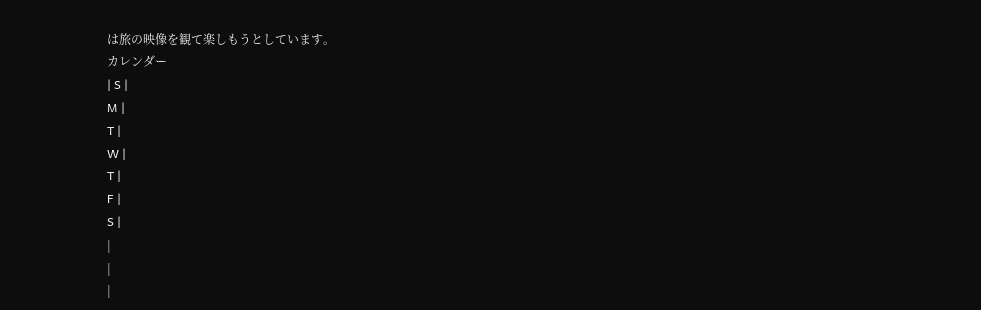は旅の映像を観て楽しもうとしています。
カレンダー
| S |
M |
T |
W |
T |
F |
S |
|
|
|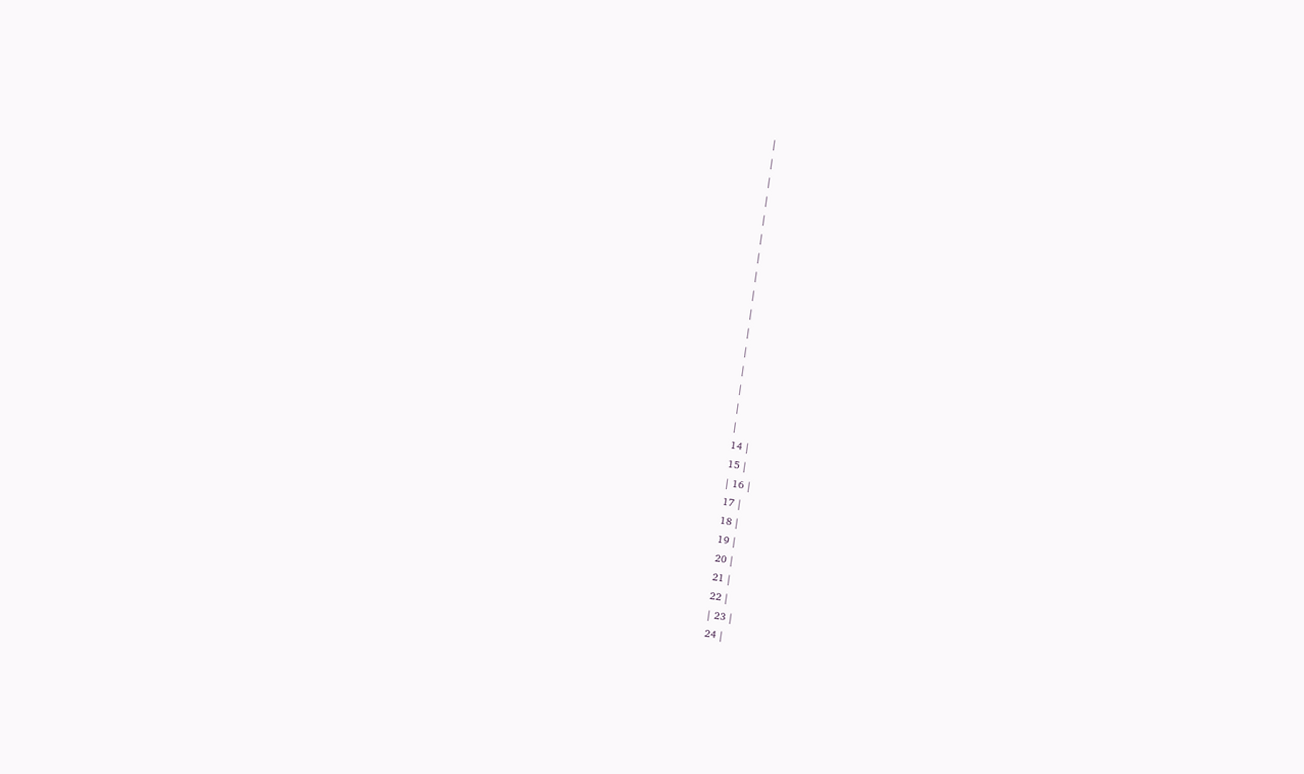|
|
|
|
|
|
|
|
|
|
|
|
|
|
|
|
14 |
15 |
| 16 |
17 |
18 |
19 |
20 |
21 |
22 |
| 23 |
24 |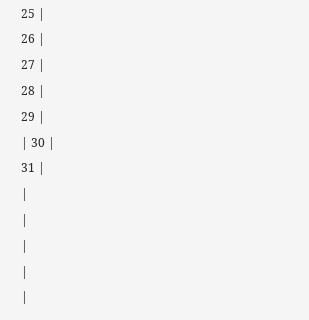25 |
26 |
27 |
28 |
29 |
| 30 |
31 |
|
|
|
|
|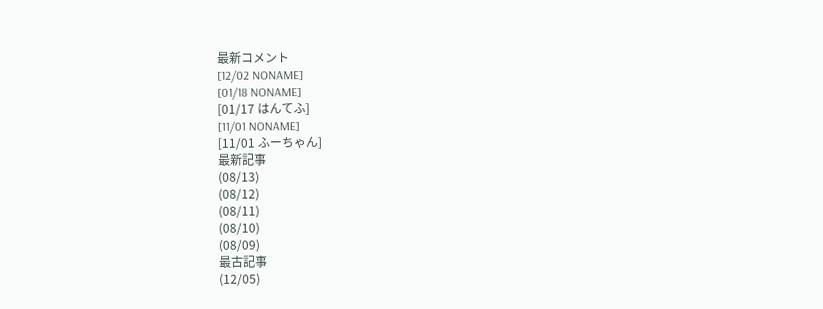最新コメント
[12/02 NONAME]
[01/18 NONAME]
[01/17 はんてふ]
[11/01 NONAME]
[11/01 ふーちゃん]
最新記事
(08/13)
(08/12)
(08/11)
(08/10)
(08/09)
最古記事
(12/05)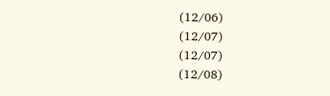(12/06)
(12/07)
(12/07)
(12/08)